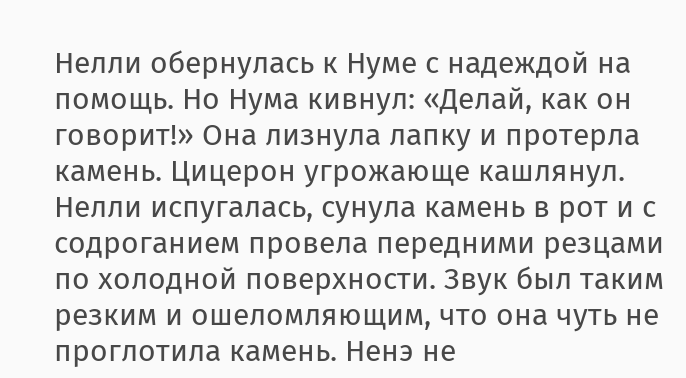Нелли обернулась к Нуме с надеждой на помощь. Но Нума кивнул: «Делай, как он говорит!» Она лизнула лапку и протерла камень. Цицерон угрожающе кашлянул.
Нелли испугалась, сунула камень в рот и с содроганием провела передними резцами по холодной поверхности. Звук был таким резким и ошеломляющим, что она чуть не проглотила камень. Ненэ не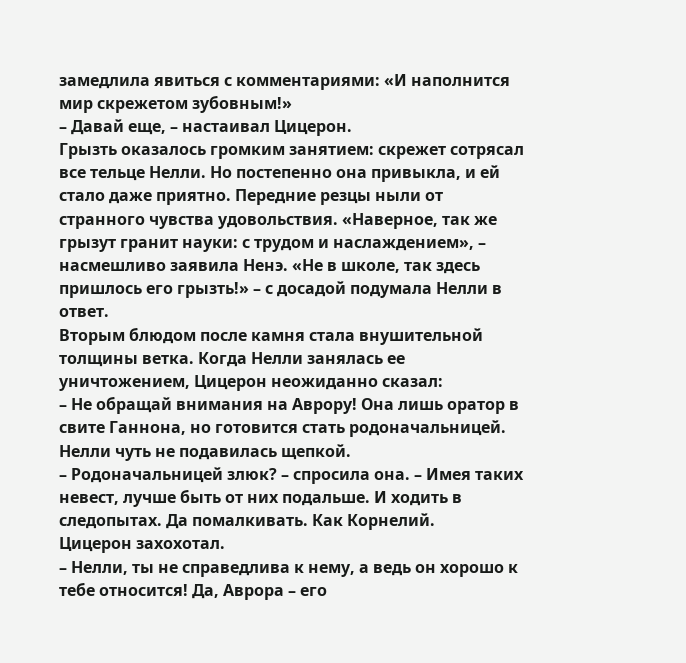замедлила явиться с комментариями: «И наполнится мир скрежетом зубовным!»
– Давай еще, – настаивал Цицерон.
Грызть оказалось громким занятием: скрежет сотрясал все тельце Нелли. Но постепенно она привыкла, и ей стало даже приятно. Передние резцы ныли от странного чувства удовольствия. «Наверное, так же грызут гранит науки: с трудом и наслаждением», – насмешливо заявила Ненэ. «Не в школе, так здесь пришлось его грызть!» – с досадой подумала Нелли в ответ.
Вторым блюдом после камня стала внушительной толщины ветка. Когда Нелли занялась ее уничтожением, Цицерон неожиданно сказал:
– Не обращай внимания на Аврору! Она лишь оратор в свите Ганнона, но готовится стать родоначальницей.
Нелли чуть не подавилась щепкой.
– Родоначальницей злюк? – спросила она. – Имея таких невест, лучше быть от них подальше. И ходить в следопытах. Да помалкивать. Как Корнелий.
Цицерон захохотал.
– Нелли, ты не справедлива к нему, а ведь он хорошо к тебе относится! Да, Аврора – его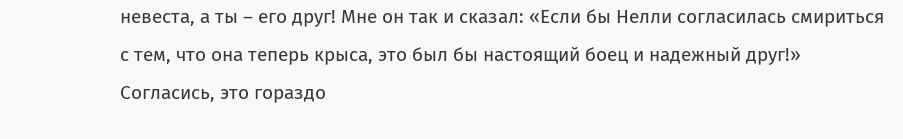невеста, а ты – его друг! Мне он так и сказал: «Если бы Нелли согласилась смириться с тем, что она теперь крыса, это был бы настоящий боец и надежный друг!» Согласись, это гораздо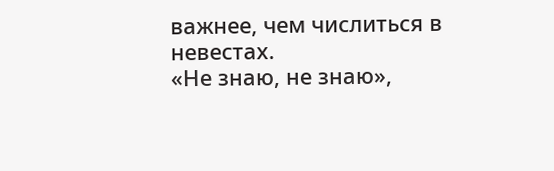важнее, чем числиться в невестах.
«Не знаю, не знаю»,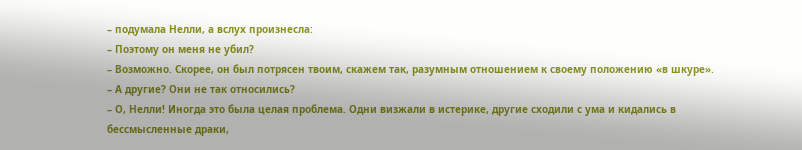– подумала Нелли, а вслух произнесла:
– Поэтому он меня не убил?
– Возможно. Скорее, он был потрясен твоим, скажем так, разумным отношением к своему положению «в шкуре».
– А другие? Они не так относились?
– О, Нелли! Иногда это была целая проблема. Одни визжали в истерике, другие сходили с ума и кидались в бессмысленные драки,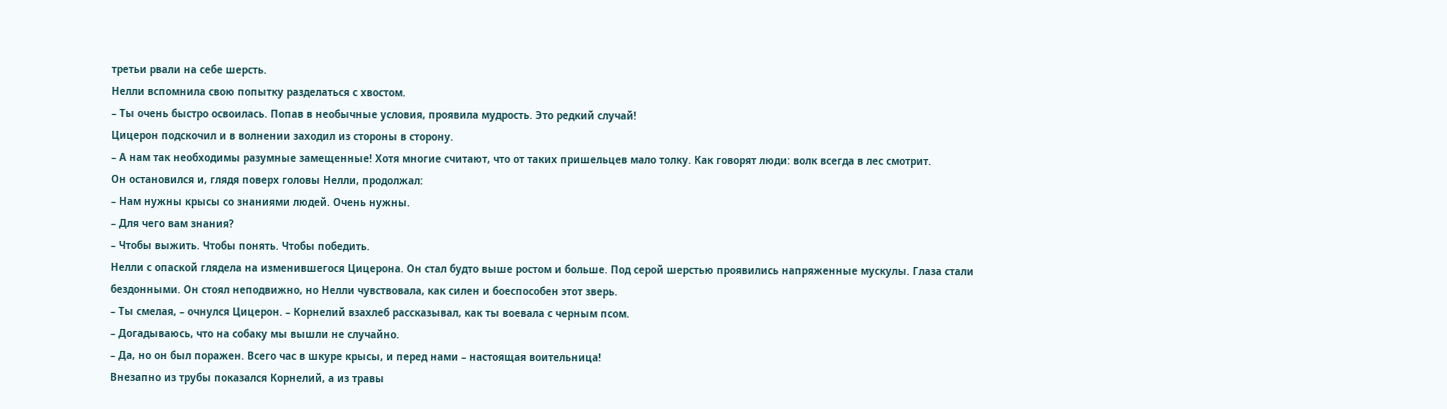третьи рвали на себе шерсть.
Нелли вспомнила свою попытку разделаться с хвостом.
– Ты очень быстро освоилась. Попав в необычные условия, проявила мудрость. Это редкий случай!
Цицерон подскочил и в волнении заходил из стороны в сторону.
– А нам так необходимы разумные замещенные! Хотя многие считают, что от таких пришельцев мало толку. Как говорят люди: волк всегда в лес смотрит.
Он остановился и, глядя поверх головы Нелли, продолжал:
– Нам нужны крысы со знаниями людей. Очень нужны.
– Для чего вам знания?
– Чтобы выжить. Чтобы понять. Чтобы победить.
Нелли с опаской глядела на изменившегося Цицерона. Он стал будто выше ростом и больше. Под серой шерстью проявились напряженные мускулы. Глаза стали бездонными. Он стоял неподвижно, но Нелли чувствовала, как силен и боеспособен этот зверь.
– Ты смелая, – очнулся Цицерон. – Корнелий взахлеб рассказывал, как ты воевала с черным псом.
– Догадываюсь, что на собаку мы вышли не случайно.
– Да, но он был поражен. Всего час в шкуре крысы, и перед нами – настоящая воительница!
Внезапно из трубы показался Корнелий, а из травы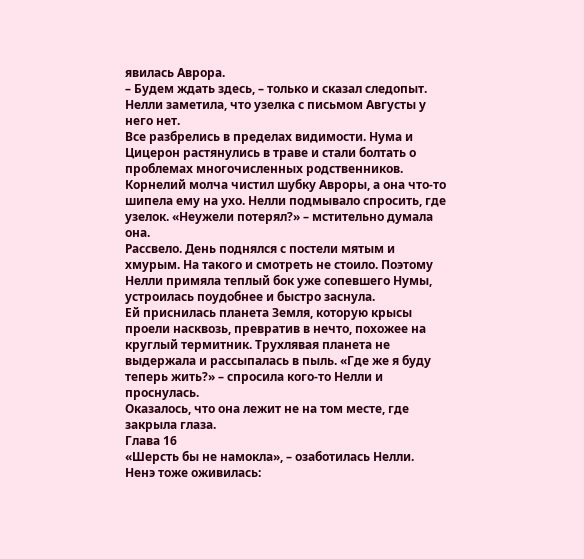явилась Аврора.
– Будем ждать здесь, – только и сказал следопыт.
Нелли заметила, что узелка с письмом Августы у него нет.
Все разбрелись в пределах видимости. Нума и Цицерон растянулись в траве и стали болтать о проблемах многочисленных родственников. Корнелий молча чистил шубку Авроры, а она что-то шипела ему на ухо. Нелли подмывало спросить, где узелок. «Неужели потерял?» – мстительно думала она.
Рассвело. День поднялся с постели мятым и хмурым. На такого и смотреть не стоило. Поэтому Нелли примяла теплый бок уже сопевшего Нумы, устроилась поудобнее и быстро заснула.
Ей приснилась планета Земля, которую крысы проели насквозь, превратив в нечто, похожее на круглый термитник. Трухлявая планета не выдержала и рассыпалась в пыль. «Где же я буду теперь жить?» – спросила кого-то Нелли и проснулась.
Оказалось, что она лежит не на том месте, где закрыла глаза.
Глава 16
«Шерсть бы не намокла», – озаботилась Нелли. Ненэ тоже оживилась: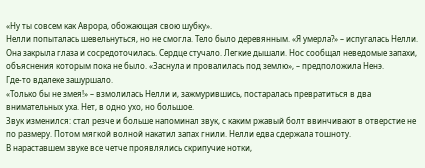«Ну ты совсем как Аврора, обожающая свою шубку».
Нелли попыталась шевельнуться, но не смогла. Тело было деревянным. «Я умерла?» – испугалась Нелли. Она закрыла глаза и сосредоточилась. Сердце стучало. Легкие дышали. Нос сообщал неведомые запахи, объяснения которым пока не было. «Заснула и провалилась под землю», – предположила Ненэ.
Где-то вдалеке зашуршало.
«Только бы не змея!» – взмолилась Нелли и, зажмурившись, постаралась превратиться в два внимательных уха. Нет, в одно ухо, но большое.
Звук изменился: стал резче и больше напоминал звук, с каким ржавый болт ввинчивают в отверстие не по размеру. Потом мягкой волной накатил запах гнили. Нелли едва сдержала тошноту.
В нараставшем звуке все четче проявлялись скрипучие нотки,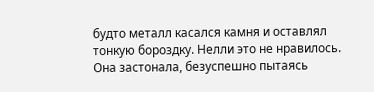будто металл касался камня и оставлял тонкую бороздку. Нелли это не нравилось. Она застонала, безуспешно пытаясь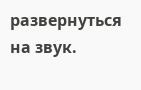развернуться на звук.